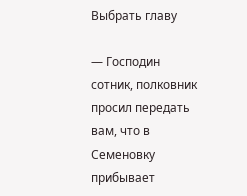Выбрать главу

— Господин сотник, полковник просил передать вам, что в Семеновку прибывает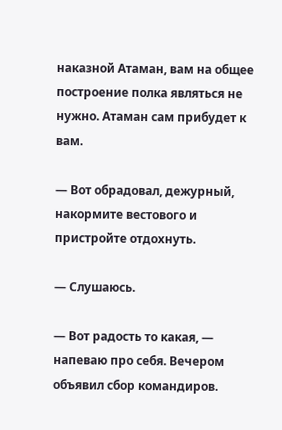наказной Атаман, вам на общее построение полка являться не нужно. Атаман сам прибудет к вам.

— Вот обрадовал, дежурный, накормите вестового и пристройте отдохнуть.

— Слушаюсь.

— Вот радость то какая, — напеваю про себя. Вечером объявил сбор командиров.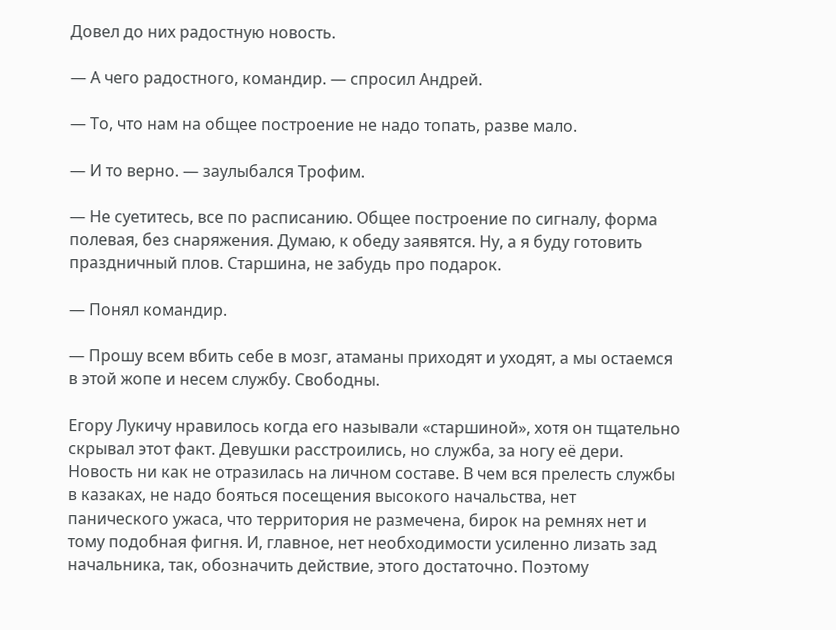Довел до них радостную новость.

— А чего радостного, командир. — спросил Андрей.

— То, что нам на общее построение не надо топать, разве мало.

— И то верно. — заулыбался Трофим.

— Не суетитесь, все по расписанию. Общее построение по сигналу, форма полевая, без снаряжения. Думаю, к обеду заявятся. Ну, а я буду готовить праздничный плов. Старшина, не забудь про подарок.

— Понял командир.

— Прошу всем вбить себе в мозг, атаманы приходят и уходят, а мы остаемся в этой жопе и несем службу. Свободны.

Егору Лукичу нравилось когда его называли «старшиной», хотя он тщательно скрывал этот факт. Девушки расстроились, но служба, за ногу её дери. Новость ни как не отразилась на личном составе. В чем вся прелесть службы в казаках, не надо бояться посещения высокого начальства, нет панического ужаса, что территория не размечена, бирок на ремнях нет и тому подобная фигня. И, главное, нет необходимости усиленно лизать зад начальника, так, обозначить действие, этого достаточно. Поэтому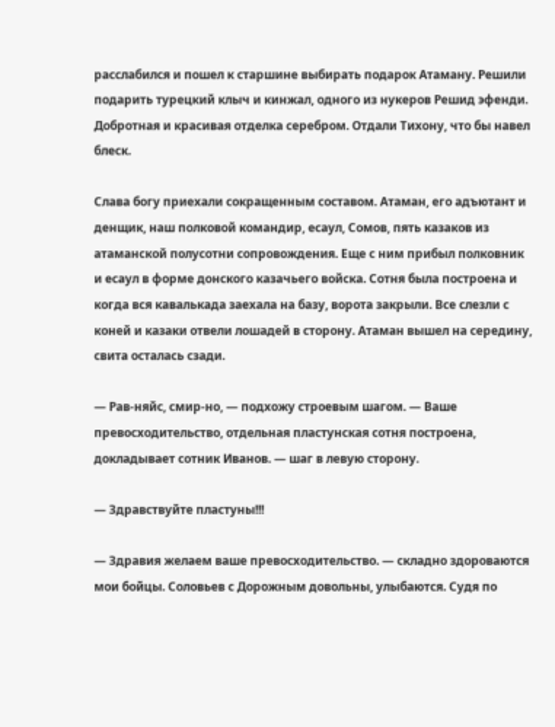расслабился и пошел к старшине выбирать подарок Атаману. Решили подарить турецкий клыч и кинжал, одного из нукеров Решид эфенди. Добротная и красивая отделка серебром. Отдали Тихону, что бы навел блеск.

Слава богу приехали сокращенным составом. Атаман, его адъютант и денщик, наш полковой командир, есаул, Сомов, пять казаков из атаманской полусотни сопровождения. Еще с ним прибыл полковник и есаул в форме донского казачьего войска. Сотня была построена и когда вся кавалькада заехала на базу, ворота закрыли. Все слезли с коней и казаки отвели лошадей в сторону. Атаман вышел на середину, свита осталась сзади.

— Рав-няйс, смир-но, — подхожу строевым шагом. — Ваше превосходительство, отдельная пластунская сотня построена, докладывает сотник Иванов. — шаг в левую сторону.

— Здравствуйте пластуны!!!

— Здравия желаем ваше превосходительство. — складно здороваются мои бойцы. Соловьев с Дорожным довольны, улыбаются. Судя по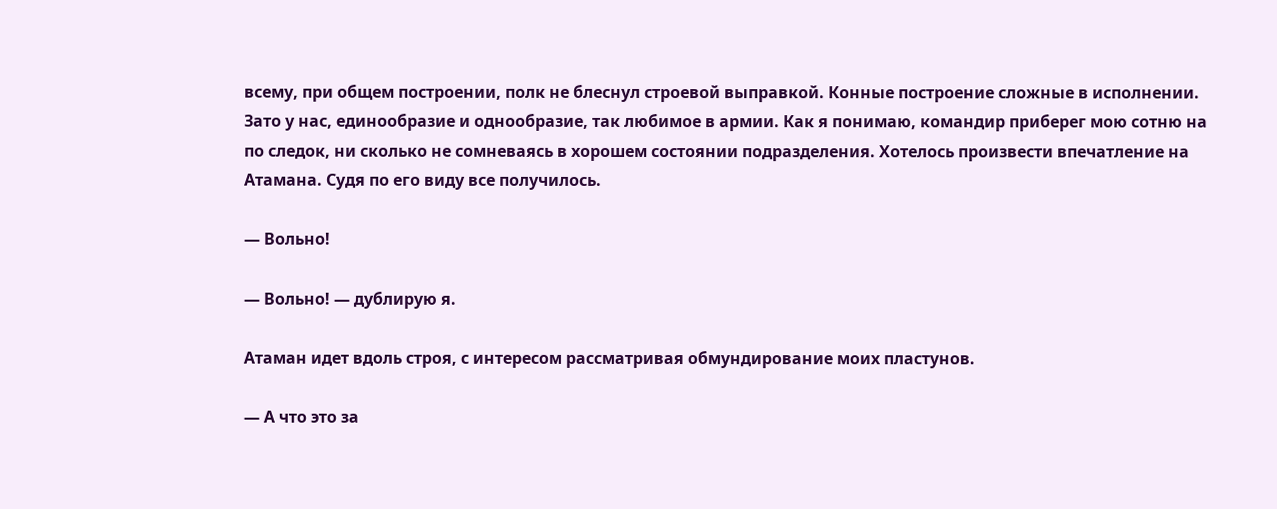всему, при общем построении, полк не блеснул строевой выправкой. Конные построение сложные в исполнении. Зато у нас, единообразие и однообразие, так любимое в армии. Как я понимаю, командир приберег мою сотню на по следок, ни сколько не сомневаясь в хорошем состоянии подразделения. Хотелось произвести впечатление на Атамана. Судя по его виду все получилось.

— Вольно!

— Вольно! — дублирую я.

Атаман идет вдоль строя, с интересом рассматривая обмундирование моих пластунов.

— А что это за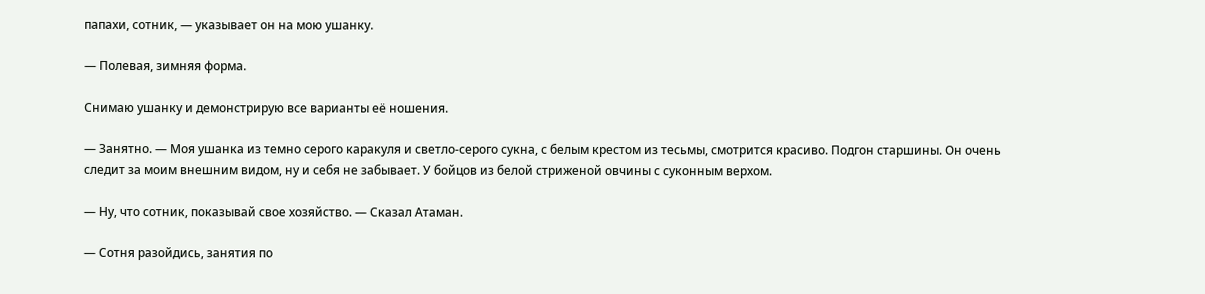папахи, сотник, — указывает он на мою ушанку.

— Полевая, зимняя форма.

Снимаю ушанку и демонстрирую все варианты её ношения.

— Занятно. — Моя ушанка из темно серого каракуля и светло-серого сукна, с белым крестом из тесьмы, смотрится красиво. Подгон старшины. Он очень следит за моим внешним видом, ну и себя не забывает. У бойцов из белой стриженой овчины с суконным верхом.

— Ну, что сотник, показывай свое хозяйство. — Сказал Атаман.

— Сотня разойдись, занятия по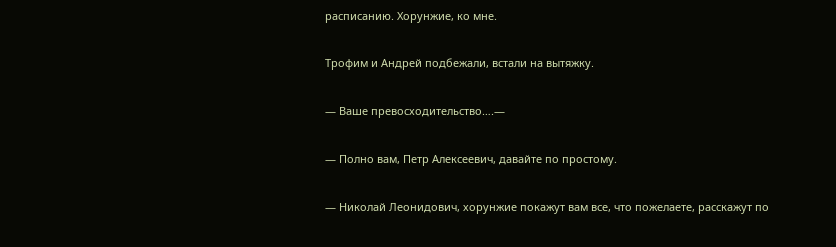расписанию. Хорунжие, ко мне.

Трофим и Андрей подбежали, встали на вытяжку.

— Ваше превосходительство….—

— Полно вам, Петр Алексеевич, давайте по простому.

— Николай Леонидович, хорунжие покажут вам все, что пожелаете, расскажут по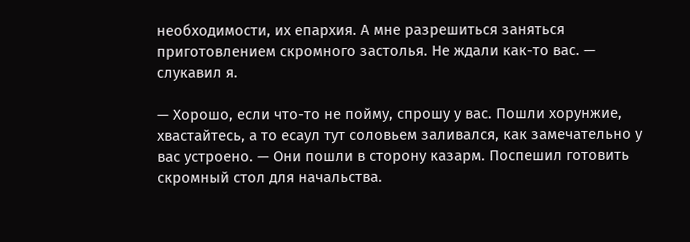необходимости, их епархия. А мне разрешиться заняться приготовлением скромного застолья. Не ждали как-то вас. — слукавил я.

— Хорошо, если что-то не пойму, спрошу у вас. Пошли хорунжие, хвастайтесь, а то есаул тут соловьем заливался, как замечательно у вас устроено. — Они пошли в сторону казарм. Поспешил готовить скромный стол для начальства.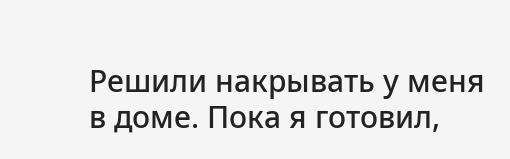Решили накрывать у меня в доме. Пока я готовил,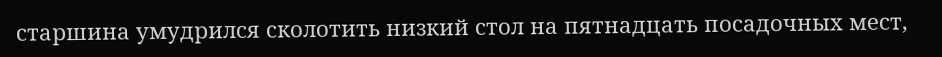старшина умудрился сколотить низкий стол на пятнадцать посадочных мест,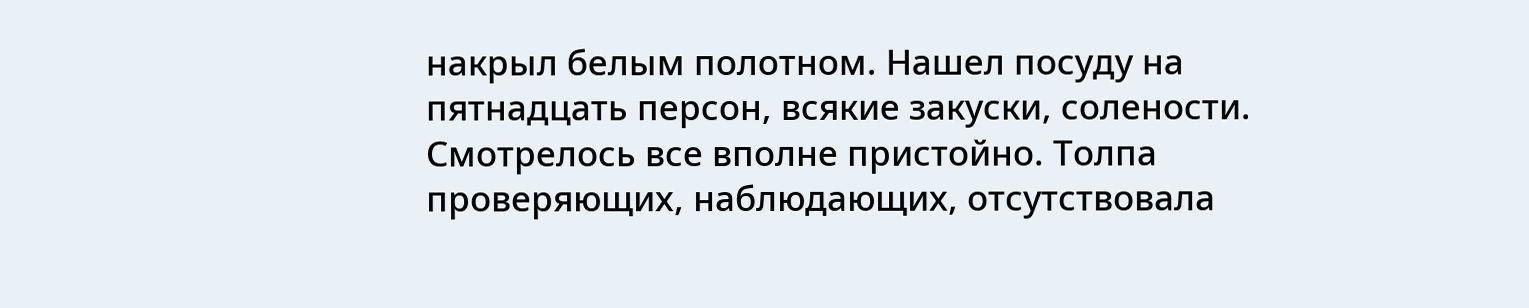накрыл белым полотном. Нашел посуду на пятнадцать персон, всякие закуски, солености. Смотрелось все вполне пристойно. Толпа проверяющих, наблюдающих, отсутствовала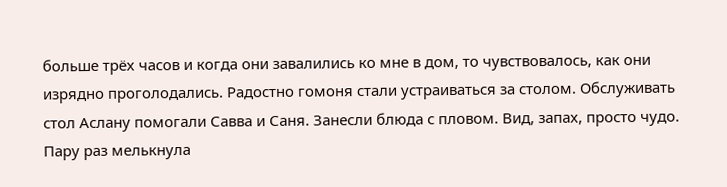больше трёх часов и когда они завалились ко мне в дом, то чувствовалось, как они изрядно проголодались. Радостно гомоня стали устраиваться за столом. Обслуживать стол Аслану помогали Савва и Саня. Занесли блюда с пловом. Вид, запах, просто чудо. Пару раз мелькнула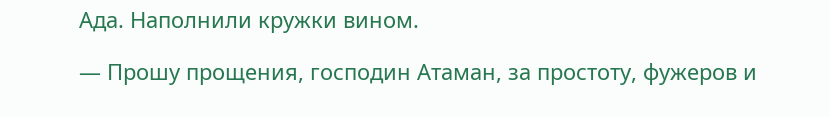Ада. Наполнили кружки вином.

— Прошу прощения, господин Атаман, за простоту, фужеров и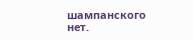шампанского нет.